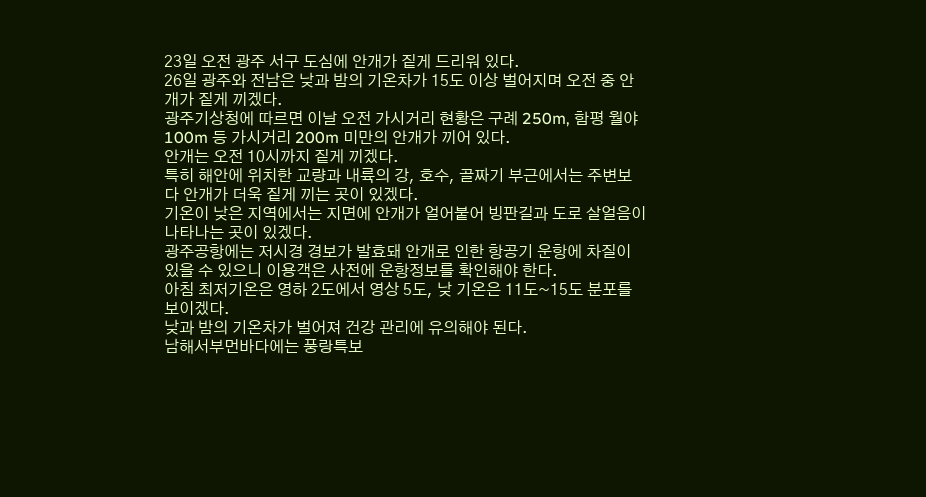23일 오전 광주 서구 도심에 안개가 짙게 드리워 있다.
26일 광주와 전남은 낮과 밤의 기온차가 15도 이상 벌어지며 오전 중 안개가 짙게 끼겠다.
광주기상청에 따르면 이날 오전 가시거리 현황은 구례 250m, 함평 월야 100m 등 가시거리 200m 미만의 안개가 끼어 있다.
안개는 오전 10시까지 짙게 끼겠다.
특히 해안에 위치한 교량과 내륙의 강, 호수, 골짜기 부근에서는 주변보다 안개가 더욱 짙게 끼는 곳이 있겠다.
기온이 낮은 지역에서는 지면에 안개가 얼어붙어 빙판길과 도로 살얼음이 나타나는 곳이 있겠다.
광주공항에는 저시경 경보가 발효돼 안개로 인한 항공기 운항에 차질이 있을 수 있으니 이용객은 사전에 운항정보를 확인해야 한다.
아침 최저기온은 영하 2도에서 영상 5도, 낮 기온은 11도~15도 분포를 보이겠다.
낮과 밤의 기온차가 벌어져 건강 관리에 유의해야 된다.
남해서부먼바다에는 풍랑특보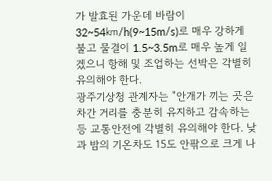가 발효된 가운데 바람이 32~54㎞/h(9~15m/s)로 매우 강하게 불고 물결이 1.5~3.5m로 매우 높게 일겠으니 항해 및 조업하는 선박은 각별히 유의해야 한다.
광주기상청 관계자는 "안개가 끼는 곳은 차간 거리를 충분히 유지하고 감속하는 등 교통안전에 각별히 유의해야 한다. 낮과 밤의 기온차도 15도 안팎으로 크게 나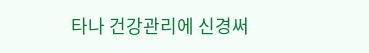타나 건강관리에 신경써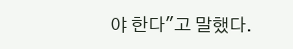야 한다"고 말했다.